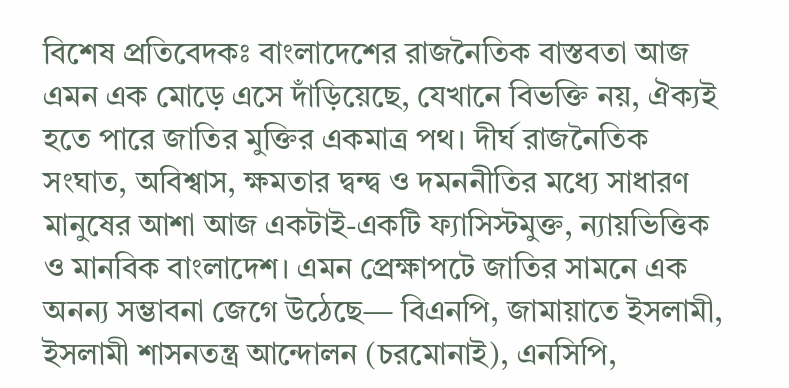বিশেষ প্রতিবেদকঃ বাংলাদেশের রাজনৈতিক বাস্তবতা আজ এমন এক মোড়ে এসে দাঁড়িয়েছে, যেখানে বিভক্তি নয়, ঐক্যই হতে পারে জাতির মুক্তির একমাত্র পথ। দীর্ঘ রাজনৈতিক সংঘাত, অবিশ্বাস, ক্ষমতার দ্বন্দ্ব ও দমননীতির মধ্যে সাধারণ মানুষের আশা আজ একটাই-একটি ফ্যাসিস্টমুক্ত, ন্যায়ভিত্তিক ও মানবিক বাংলাদেশ। এমন প্রেক্ষাপটে জাতির সামনে এক অনন্য সম্ভাবনা জেগে উঠেছে— বিএনপি, জামায়াতে ইসলামী, ইসলামী শাসনতন্ত্র আন্দোলন (চরমোনাই), এনসিপি,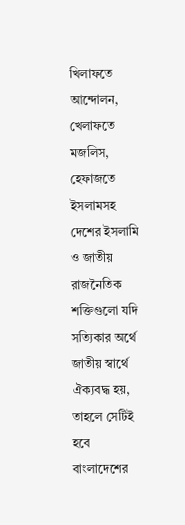খিলাফতে আন্দোলন, খেলাফতে মজলিস, হেফাজতে ইসলামসহ দেশের ইসলামি ও জাতীয় রাজনৈতিক শক্তিগুলো যদি সত্যিকার অর্থে জাতীয় স্বার্থে ঐক্যবদ্ধ হয়, তাহলে সেটিই হবে বাংলাদেশের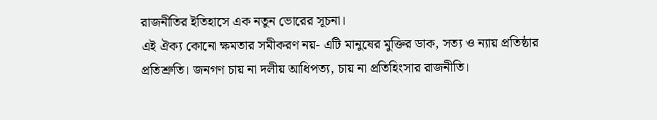রাজনীতির ইতিহাসে এক নতুন ভোরের সূচনা।
এই ঐক্য কোনো ক্ষমতার সমীকরণ নয়- এটি মানুষের মুক্তির ডাক, সত্য ও ন্যায় প্রতিষ্ঠার প্রতিশ্রুতি। জনগণ চায় না দলীয় আধিপত্য, চায় না প্রতিহিংসার রাজনীতি।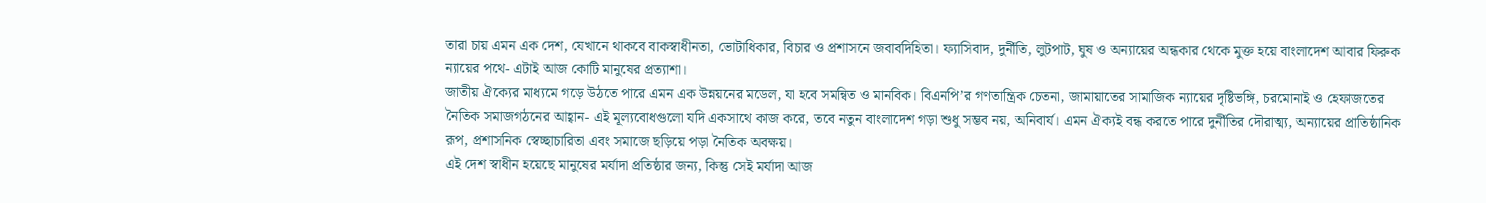তারা চায় এমন এক দেশ, যেখানে থাকবে বাকস্বাধীনতা, ভোটাধিকার, বিচার ও প্রশাসনে জবাবদিহিতা। ফ্যাসিবাদ, দুর্নীতি, লুটপাট, ঘুষ ও অন্যায়ের অন্ধকার থেকে মুক্ত হয়ে বাংলাদেশ আবার ফিরুক ন্যায়ের পথে- এটাই আজ কোটি মানুষের প্রত্যাশা।
জাতীয় ঐক্যের মাধ্যমে গড়ে উঠতে পারে এমন এক উন্নয়নের মডেল, যা হবে সমন্বিত ও মানবিক। বিএনপি’র গণতান্ত্রিক চেতনা, জামায়াতের সামাজিক ন্যায়ের দৃষ্টিভঙ্গি, চরমোনাই ও হেফাজতের নৈতিক সমাজগঠনের আহ্বান- এই মূল্যবোধগুলো যদি একসাথে কাজ করে, তবে নতুন বাংলাদেশ গড়া শুধু সম্ভব নয়, অনিবার্য। এমন ঐক্যই বন্ধ করতে পারে দুর্নীতির দৌরাত্ম্য, অন্যায়ের প্রাতিষ্ঠানিক রূপ, প্রশাসনিক স্বেচ্ছাচারিতা এবং সমাজে ছড়িয়ে পড়া নৈতিক অবক্ষয়।
এই দেশ স্বাধীন হয়েছে মানুষের মর্যাদা প্রতিষ্ঠার জন্য, কিন্তু সেই মর্যাদা আজ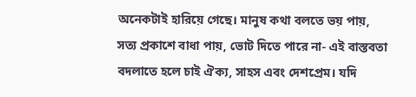অনেকটাই হারিয়ে গেছে। মানুষ কথা বলতে ভয় পায়, সত্য প্রকাশে বাধা পায়, ভোট দিতে পারে না- এই বাস্তবতা বদলাতে হলে চাই ঐক্য, সাহস এবং দেশপ্রেম। যদি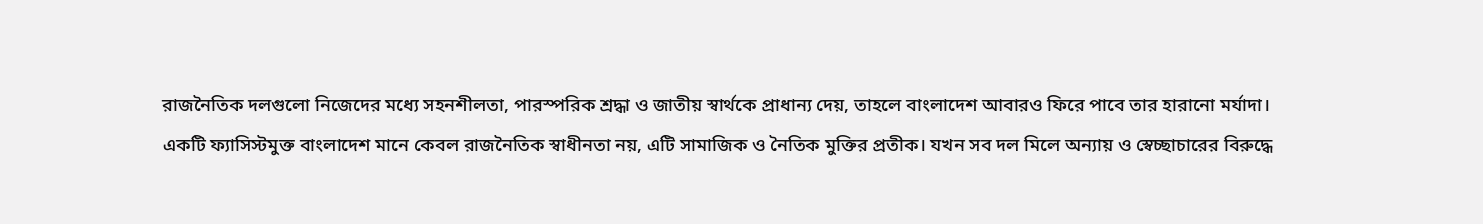রাজনৈতিক দলগুলো নিজেদের মধ্যে সহনশীলতা, পারস্পরিক শ্রদ্ধা ও জাতীয় স্বার্থকে প্রাধান্য দেয়, তাহলে বাংলাদেশ আবারও ফিরে পাবে তার হারানো মর্যাদা।
একটি ফ্যাসিস্টমুক্ত বাংলাদেশ মানে কেবল রাজনৈতিক স্বাধীনতা নয়, এটি সামাজিক ও নৈতিক মুক্তির প্রতীক। যখন সব দল মিলে অন্যায় ও স্বেচ্ছাচারের বিরুদ্ধে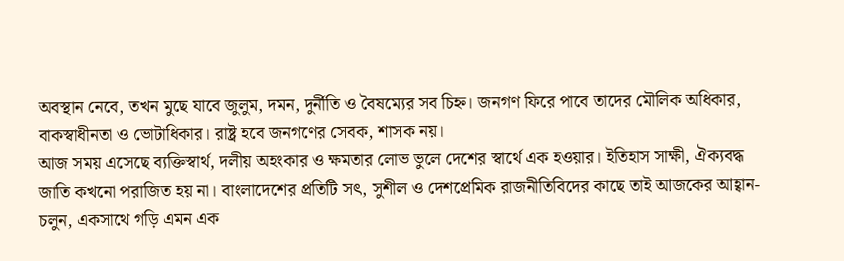অবস্থান নেবে, তখন মুছে যাবে জুলুম, দমন, দুর্নীতি ও বৈষম্যের সব চিহ্ন। জনগণ ফিরে পাবে তাদের মৌলিক অধিকার, বাকস্বাধীনতা ও ভোটাধিকার। রাষ্ট্র হবে জনগণের সেবক, শাসক নয়।
আজ সময় এসেছে ব্যক্তিস্বার্থ, দলীয় অহংকার ও ক্ষমতার লোভ ভুলে দেশের স্বার্থে এক হওয়ার। ইতিহাস সাক্ষী, ঐক্যবদ্ধ জাতি কখনো পরাজিত হয় না। বাংলাদেশের প্রতিটি সৎ, সুশীল ও দেশপ্রেমিক রাজনীতিবিদের কাছে তাই আজকের আহ্বান-
চলুন, একসাথে গড়ি এমন এক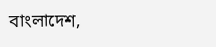বাংলাদেশ,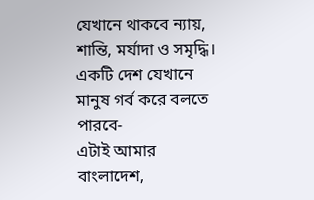যেখানে থাকবে ন্যায়, শান্তি, মর্যাদা ও সমৃদ্ধি।
একটি দেশ যেখানে মানুষ গর্ব করে বলতে পারবে-
এটাই আমার বাংলাদেশ,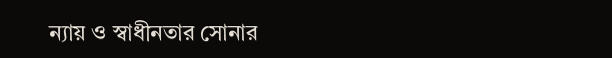ন্যায় ও স্বাধীনতার সোনার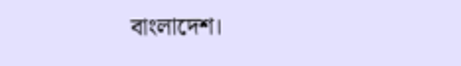বাংলাদেশ।